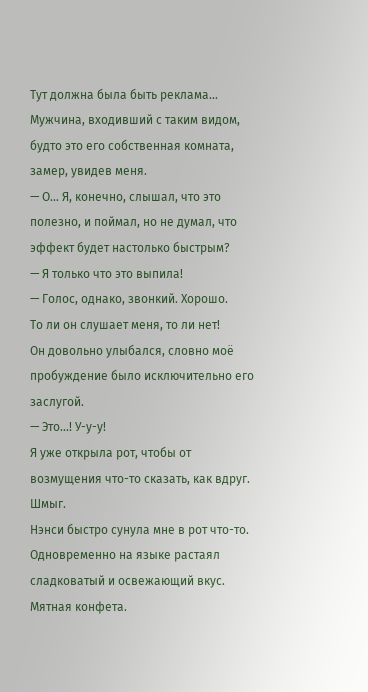Тут должна была быть реклама...
Мужчина, входивший с таким видом, будто это его собственная комната, замер, увидев меня.
— О… Я, конечно, слышал, что это полезно, и поймал, но не думал, что эффект будет настолько быстрым?
— Я только что это выпила!
— Голос, однако, звонкий. Хорошо.
То ли он слушает меня, то ли нет!
Он довольно улыбался, словно моё пробуждение было исключительно его заслугой.
— Это…! У-у-у!
Я уже открыла рот, чтобы от возмущения что-то сказать, как вдруг.
Шмыг.
Нэнси быстро сунула мне в рот что-то.
Одновременно на языке растаял сладковатый и освежающий вкус.
Мятная конфета.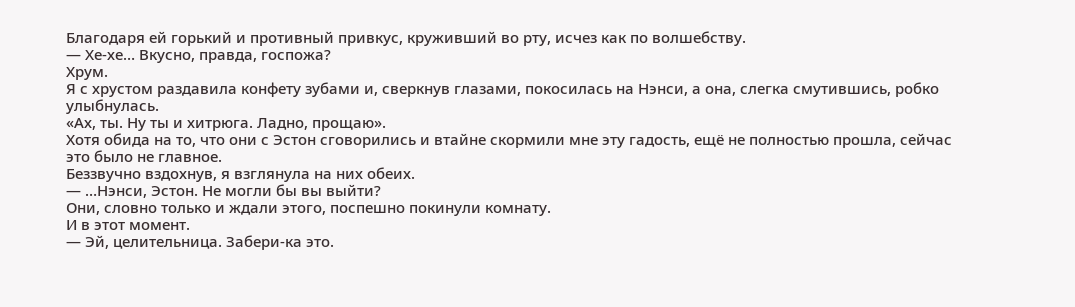Благодаря ей горький и противный привкус, круживший во рту, исчез как по волшебству.
— Хе-хе… Вкусно, правда, госпожа?
Хрум.
Я с хрустом раздавила конфету зубами и, сверкнув глазами, покосилась на Нэнси, а она, слегка смутившись, робко улыбнулась.
«Ах, ты. Ну ты и хитрюга. Ладно, прощаю».
Хотя обида на то, что они с Эстон сговорились и втайне скормили мне эту гадость, ещё не полностью прошла, сейчас это было не главное.
Беззвучно вздохнув, я взглянула на них обеих.
— …Нэнси, Эстон. Не могли бы вы выйти?
Они, словно только и ждали этого, поспешно покинули комнату.
И в этот момент.
— Эй, целительница. Забери-ка это.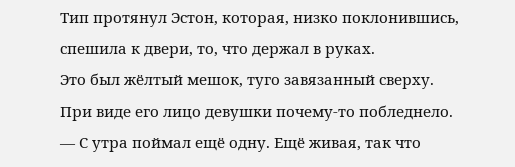Тип протянул Эстон, которая, низко поклонившись, спешила к двери, то, что держал в руках.
Это был жёлтый мешок, туго завязанный сверху.
При виде его лицо девушки почему-то побледнело.
— С утра поймал ещё одну. Ещё живая, так что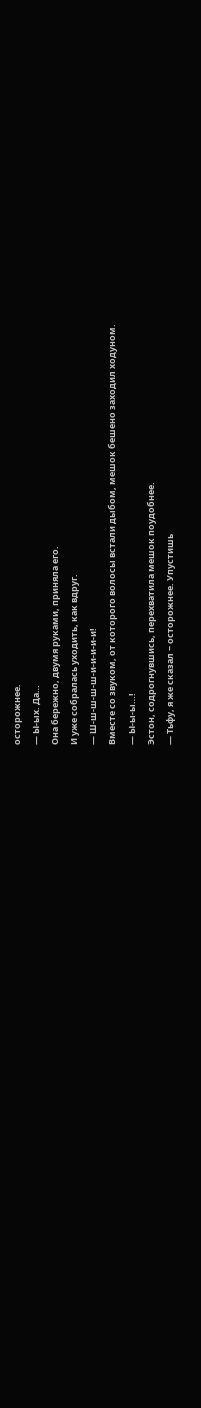осторожнее.
— Ы-ых. Да…
Она бережно, двумя руками, приняла его.
И уже собралась уходить, как вдруг.
— Ш-ш-ш-ш-ш-и-и-и-и-и!
Вместе со звуком, от которого волосы встали дыбом, мешок бешено заходил ходуном.
— Ы-ы-ы…!
Эстон, содрогнувшись, перехватила мешок поудобнее.
— Тьфу, я же сказал ‒ осторожнее. Упустишь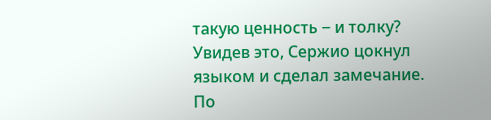такую ценность ‒ и толку?
Увидев это, Сержио цокнул языком и сделал замечание.
По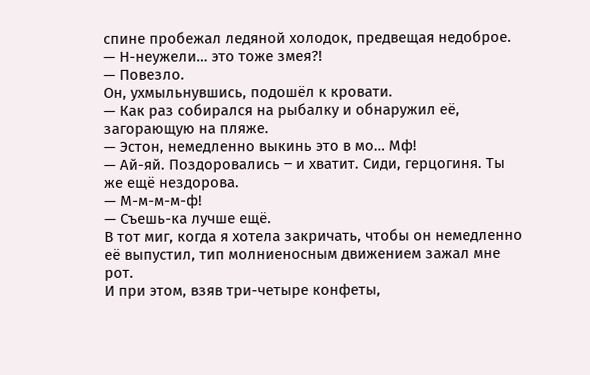спине пробежал ледяной холодок, предвещая недоброе.
— Н-неужели… это тоже змея?!
— Повезло.
Он, ухмыльнувшись, подошёл к кровати.
— Как раз собирался на рыбалку и обнаружил её, загорающую на пляже.
— Эстон, немедленно выкинь это в мо… Мф!
— Ай-яй. Поздоровались ‒ и хватит. Сиди, герцогиня. Ты же ещё нездорова.
— М-м-м-м-ф!
— Съешь-ка лучше ещё.
В тот миг, когда я хотела закричать, чтобы он немедленно её выпустил, тип молниеносным движением зажал мне рот.
И при этом, взяв три-четыре конфеты,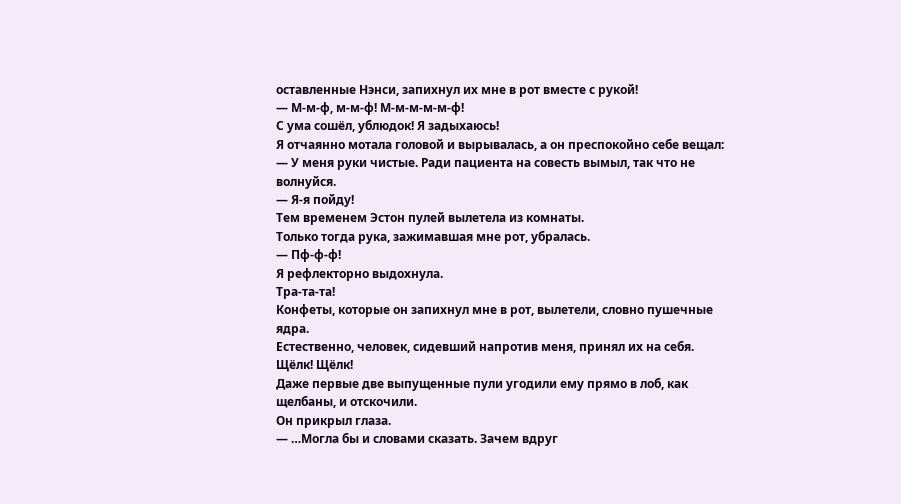оставленные Нэнси, запихнул их мне в рот вместе с рукой!
— М-м-ф, м-м-ф! М-м-м-м-м-ф!
С ума сошёл, ублюдок! Я задыхаюсь!
Я отчаянно мотала головой и вырывалась, а он преспокойно себе вещал:
— У меня руки чистые. Ради пациента на совесть вымыл, так что не волнуйся.
— Я-я пойду!
Тем временем Эстон пулей вылетела из комнаты.
Только тогда рука, зажимавшая мне рот, убралась.
— Пф-ф-ф!
Я рефлекторно выдохнула.
Тра-та-та!
Конфеты, которые он запихнул мне в рот, вылетели, словно пушечные ядра.
Естественно, человек, сидевший напротив меня, принял их на себя.
Щёлк! Щёлк!
Даже первые две выпущенные пули угодили ему прямо в лоб, как щелбаны, и отскочили.
Он прикрыл глаза.
— …Могла бы и словами сказать. Зачем вдруг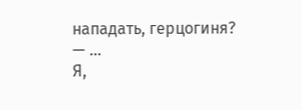нападать, герцогиня?
— …
Я,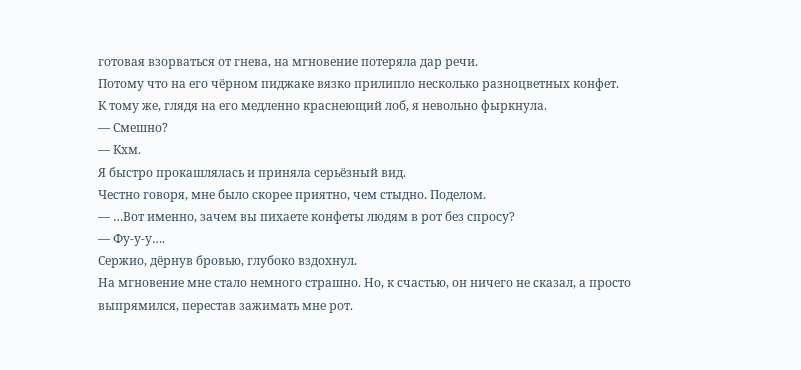готовая взорваться от гнева, на мгновение потеряла дар речи.
Потому что на его чёрном пиджаке вязко прилипло несколько разноцветных конфет.
К тому же, глядя на его медленно краснеющий лоб, я невольно фыркнула.
— Смешно?
— Кхм.
Я быстро прокашлялась и приняла серьёзный вид.
Честно говоря, мне было скорее приятно, чем стыдно. Поделом.
— …Вот именно, зачем вы пихаете конфеты людям в рот без спросу?
— Фу-у-у….
Сержио, дёрнув бровью, глубоко вздохнул.
На мгновение мне стало немного страшно. Но, к счастью, он ничего не сказал, а просто выпрямился, перестав зажимать мне рот.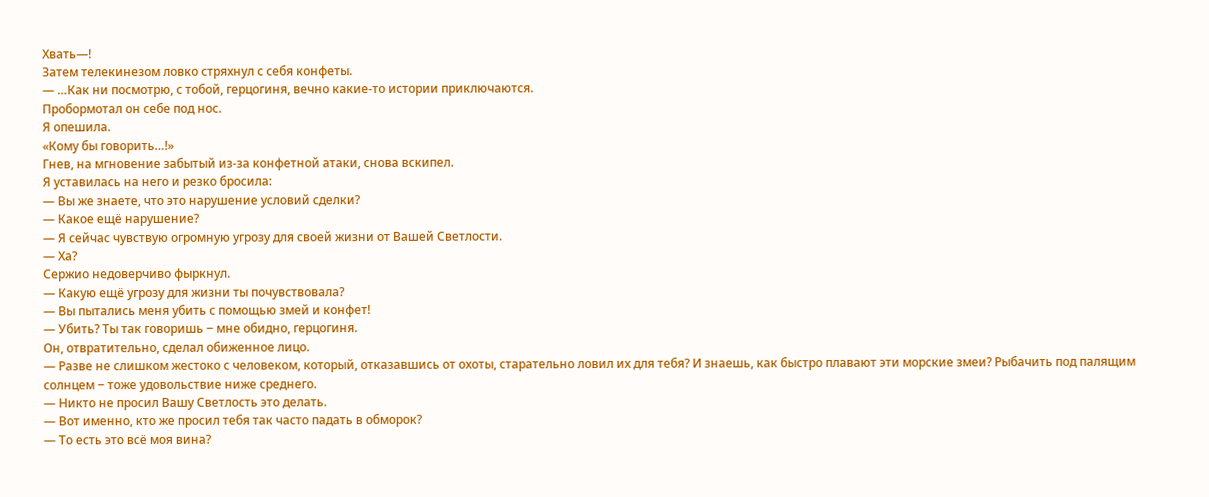Хвать—!
Затем телекинезом ловко стряхнул с себя конфеты.
— …Как ни посмотрю, с тобой, герцогиня, вечно какие-то истории приключаются.
Пробормотал он себе под нос.
Я опешила.
«Кому бы говорить…!»
Гнев, на мгновение забытый из-за конфетной атаки, снова вскипел.
Я уставилась на него и резко бросила:
— Вы же знаете, что это нарушение условий сделки?
— Какое ещё нарушение?
— Я сейчас чувствую огромную угрозу для своей жизни от Вашей Светлости.
— Ха?
Сержио недоверчиво фыркнул.
— Какую ещё угрозу для жизни ты почувствовала?
— Вы пытались меня убить с помощью змей и конфет!
— Убить? Ты так говоришь ‒ мне обидно, герцогиня.
Он, отвратительно, сделал обиженное лицо.
— Разве не слишком жестоко с человеком, который, отказавшись от охоты, старательно ловил их для тебя? И знаешь, как быстро плавают эти морские змеи? Рыбачить под палящим солнцем ‒ тоже удовольствие ниже среднего.
— Никто не просил Вашу Светлость это делать.
— Вот именно, кто же просил тебя так часто падать в обморок?
— То есть это всё моя вина?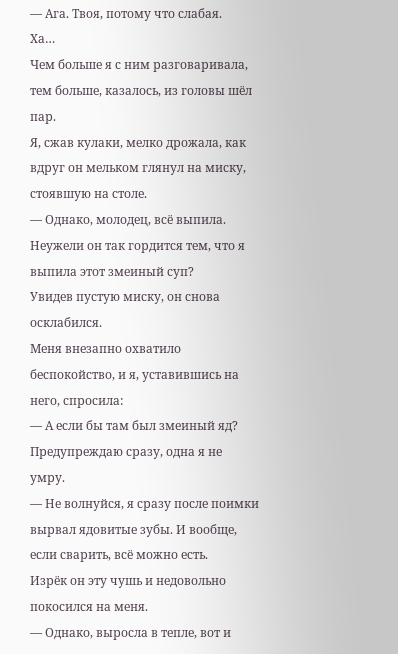— Ага. Твоя, потому что слабая.
Ха…
Чем больше я с ним разговаривала, тем больше, казалось, из головы шёл пар.
Я, сжав кулаки, мелко дрожала, как вдруг он мельком глянул на миску, стоявшую на столе.
— Однако, молодец, всё выпила.
Неужели он так гордится тем, что я выпила этот змеиный суп?
Увидев пустую миску, он снова осклабился.
Меня внезапно охватило беспокойство, и я, уставившись на него, спросила:
— А если бы там был змеиный яд? Предупреждаю сразу, одна я не умру.
— Не волнуйся, я сразу после поимки вырвал ядовитые зубы. И вообще, если сварить, всё можно есть.
Изрёк он эту чушь и недовольно покосился на меня.
— Однако, выросла в тепле, вот и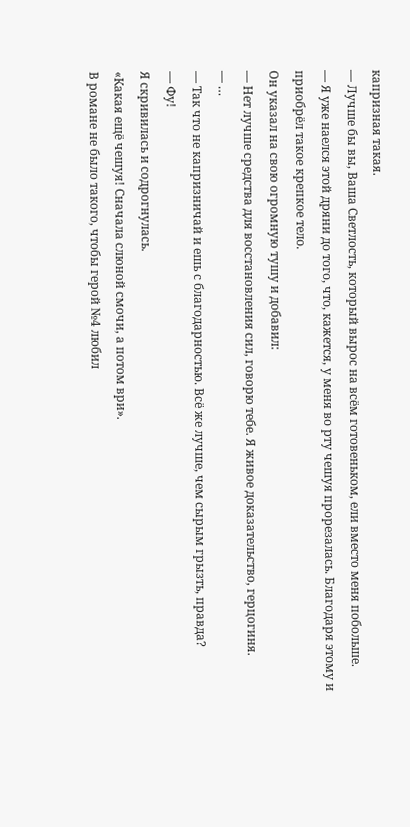капризная такая.
— Лучше бы вы, Ваша Светлость, который вырос на всём готовеньком, ели вместо меня побольше.
— Я уже наелся этой дряни до того, что, кажется, у меня во рту чешуя прорезалась. Благодаря этому и приобрёл такое крепкое тело.
Он указал на свою огромную тушу и добавил:
— Нет лучше средства для восстановления сил, говорю тебе. Я живое доказательство, герцогиня.
— …
— Так что не капризничай и ешь с благодарностью. Всё же лучше, чем сырым грызть, правда?
— Фу!
Я скривилась и содрогнулась.
«Какая ещё чешуя! Сначала слюной смочи, а потом ври».
В романе не было такого, чтобы герой №4 любил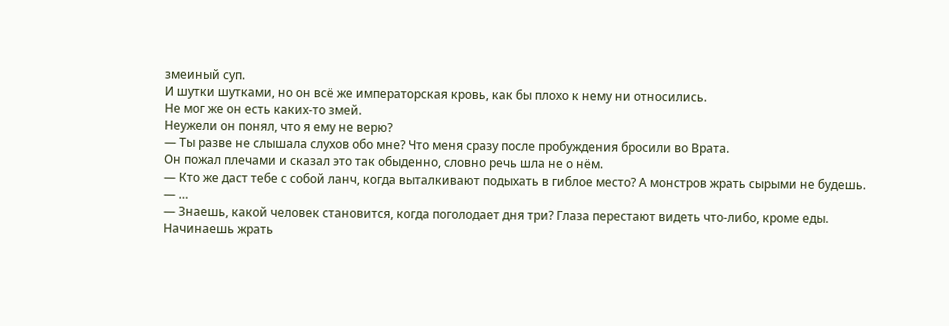змеиный суп.
И шутки шутками, но он всё же императорская кровь, как бы плохо к нему ни относились.
Не мог же он есть каких-то змей.
Неужели он понял, что я ему не верю?
— Ты разве не слышала слухов обо мне? Что меня сразу после пробуждения бросили во Врата.
Он пожал плечами и сказал это так обыденно, словно речь шла не о нём.
— Кто же даст тебе с собой ланч, когда выталкивают подыхать в гиблое место? А монстров жрать сырыми не будешь.
— …
— Знаешь, какой человек становится, когда поголодает дня три? Глаза перестают видеть что-либо, кроме еды. Начинаешь жрать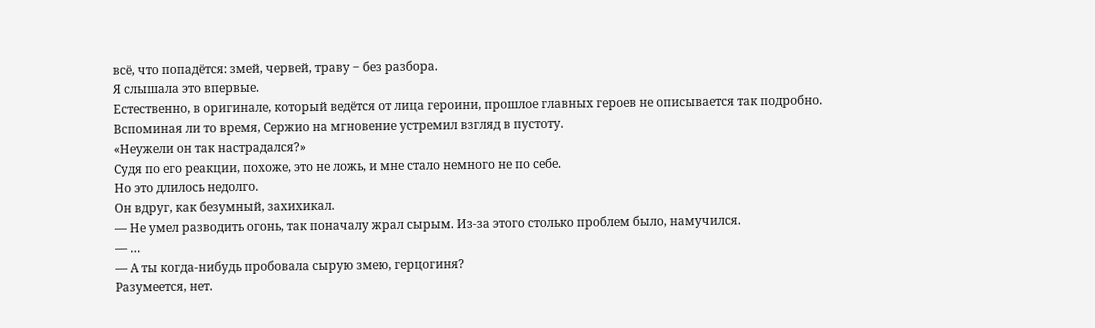всё, что попадётся: змей, червей, траву ‒ без разбора.
Я слышала это впервые.
Естественно, в оригинале, который ведётся от лица героини, прошлое главных героев не описывается так подробно.
Вспоминая ли то время, Сержио на мгновение устремил взгляд в пустоту.
«Неужели он так настрадался?»
Судя по его реакции, похоже, это не ложь, и мне стало немного не по себе.
Но это длилось недолго.
Он вдруг, как безумный, захихикал.
— Не умел разводить огонь, так поначалу жрал сырым. Из-за этого столько проблем было, намучился.
— …
— А ты когда-нибудь пробовала сырую змею, герцогиня?
Разумеется, нет.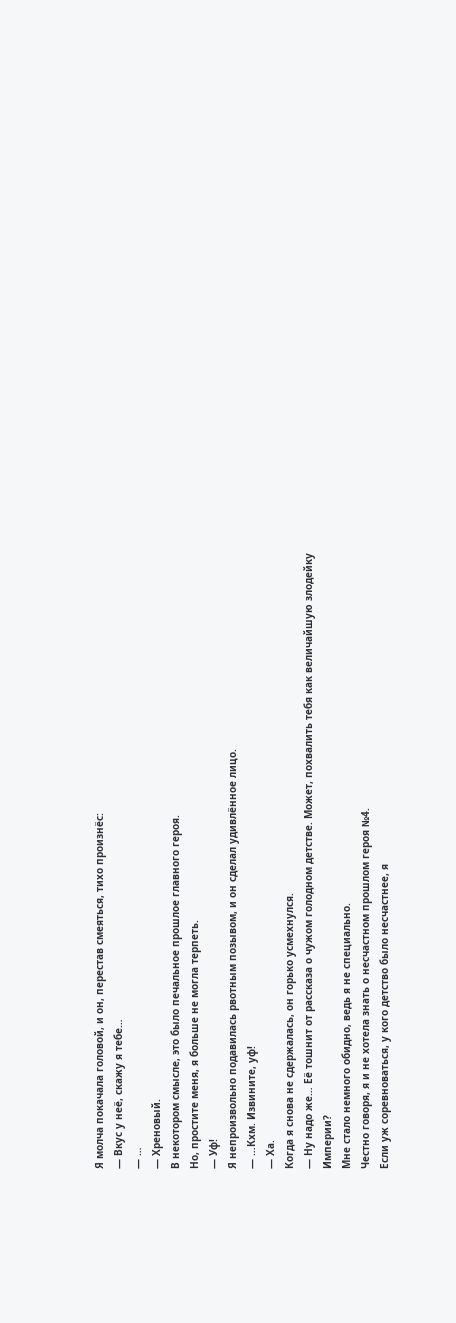Я молча покачала головой, и он, перестав смеяться, тихо произнёс:
— Вкус у неё, скажу я тебе…
— …
— Хреновый.
В некотором смысле, это было печальное прошлое главного героя.
Но, простите меня, я больше не могла терпеть.
— Уф!
Я непроизвольно подавилась рвотным позывом, и он сделал удивлённое лицо.
— …Кхм. Извините, уф!
— Ха.
Когда я снова не сдержалась, он горько усмехнулся.
— Ну надо же… Её тошнит от рассказа о чужом голодном детстве. Может, похвалить тебя как величайшую злодейку Империи?
Мне стало немного обидно, ведь я не специально.
Честно говоря, я и не хотела знать о несчастном прошлом героя №4.
Если уж соревноваться, у кого детство было несчастнее, я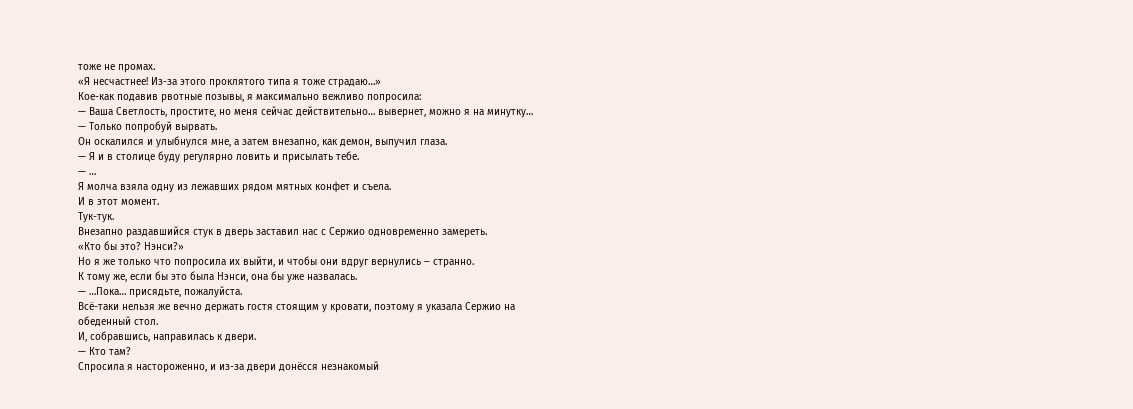тоже не промах.
«Я несчастнее! Из-за этого проклятого типа я тоже страдаю…»
Кое-как подавив рвотные позывы, я максимально вежливо попросила:
— Ваша Светлость, простите, но меня сейчас действительно… вывернет, можно я на минутку…
— Только попробуй вырвать.
Он оскалился и улыбнулся мне, а затем внезапно, как демон, выпучил глаза.
— Я и в столице буду регулярно ловить и присылать тебе.
— …
Я молча взяла одну из лежавших рядом мятных конфет и съела.
И в этот момент.
Тук-тук.
Внезапно раздавшийся стук в дверь заставил нас с Сержио одновременно замереть.
«Кто бы это? Нэнси?»
Но я же только что попросила их выйти, и чтобы они вдруг вернулись ‒ странно.
К тому же, если бы это была Нэнси, она бы уже назвалась.
— …Пока… присядьте, пожалуйста.
Всё-таки нельзя же вечно держать гостя стоящим у кровати, поэтому я указала Сержио на обеденный стол.
И, собравшись, направилась к двери.
— Кто там?
Спросила я настороженно, и из-за двери донёсся незнакомый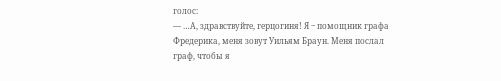голос:
— …А, здравствуйте, герцогиня! Я ‒ помощник графа Фредерика, меня зовут Уильям Браун. Меня послал граф, чтобы я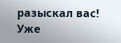разыскал вас!
Уже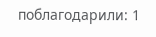поблагодарили: 1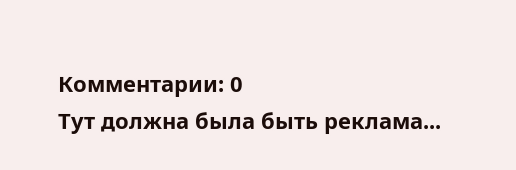Комментарии: 0
Тут должна была быть реклама...